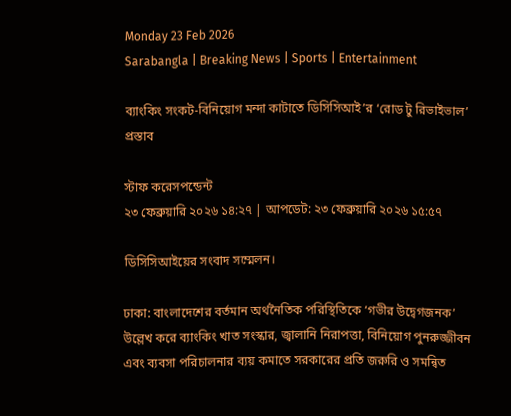Monday 23 Feb 2026
Sarabangla | Breaking News | Sports | Entertainment

ব্যাংকিং সংকট-বিনিয়োগ মন্দা কাটাতে ডিসিসিআই’র ‘রোড টু রিভাইভাল’ প্রস্তাব

স্টাফ করেসপন্ডেন্ট
২৩ ফেব্রুয়ারি ২০২৬ ১৪:২৭ | আপডেট: ২৩ ফেব্রুয়ারি ২০২৬ ১৫:৫৭

ডি‌সি‌সিআইয়ের সংবাদ সম্মেলন।

ঢাকা: বাংলাদেশের বর্তমান অর্থনৈতিক পরিস্থিতিকে ‘গভীর উদ্বেগজনক’ উল্লেখ করে ব্যাংকিং খাত সংস্কার, জ্বালানি নিরাপত্তা, বিনিয়োগ পুনরুজ্জীবন এবং ব্যবসা পরিচালনার ব্যয় কমাতে সরকারের প্রতি জরুরি ও সমন্বিত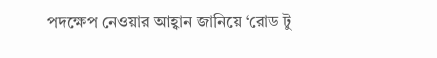পদক্ষেপ নেওয়ার আহ্বান জানিয়ে ‘রোড টু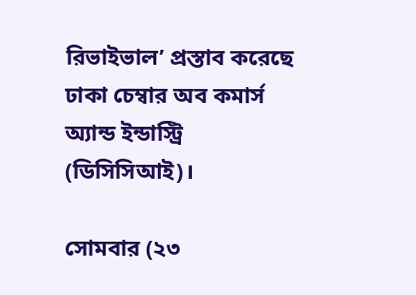রিভাইভাল’ প্রস্তাব করেছে ঢাকা চেম্বার অব কমার্স অ্যান্ড ইন্ডাস্ট্রি (ডি‌সিসিআই)।

সোমবার (২৩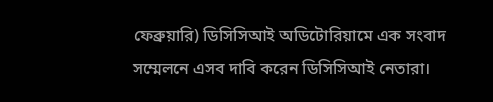ফেব্রুয়ারি) ডি‌সি‌সিআই অডিটো‌রিয়া‌মে এক সংবাদ স‌ম্মেল‌নে এসব দা‌বি ক‌রেন ডি‌সি‌সিআই নেতারা।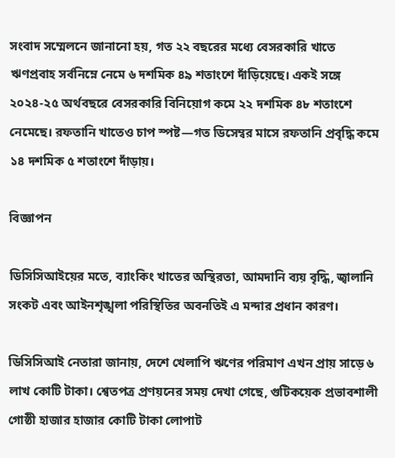সংবাদ সম্মেলনে জানানো হয়, গত ২২ বছরের মধ্যে বেসরকারি খাতে ঋণপ্রবাহ সর্বনিম্নে নেমে ৬ দশমিক ৪৯ শতাংশে দাঁড়িয়েছে। একই সঙ্গে ২০২৪-২৫ অর্থবছরে বেসরকারি বিনিয়োগ কমে ২২ দশমিক ৪৮ শতাংশে নেমেছে। রফতানি খাতেও চাপ স্পষ্ট—গত ডিসেম্বর মাসে রফতানি প্রবৃদ্ধি কমে ১৪ দশমিক ৫ শতাংশে দাঁড়ায়।

বিজ্ঞাপন

ডি‌সিসিআইয়ের মতে, ব্যাংকিং খাতের অস্থিরতা, আমদানি ব্যয় বৃদ্ধি, জ্বালানি সংকট এবং আইনশৃঙ্খলা পরিস্থিতির অবনতিই এ মন্দার প্রধান কারণ।

ডি‌সিসিআই নেতারা জানায়, দেশে খেলাপি ঋণের পরিমাণ এখন প্রায় সাড়ে ৬ লাখ কোটি টাকা। শ্বেতপত্র প্রণয়নের সময় দেখা গেছে, গুটিকয়েক প্রভাবশালী গোষ্ঠী হাজার হাজার কোটি টাকা লোপাট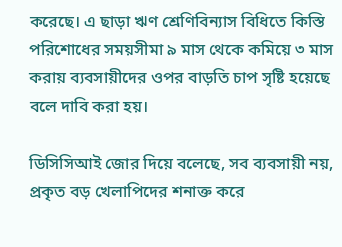করেছে। এ ছাড়া ঋণ শ্রেণিবিন্যাস বিধিতে কিস্তি পরিশোধের সময়সীমা ৯ মাস থেকে কমিয়ে ৩ মাস করায় ব্যবসায়ীদের ওপর বাড়তি চাপ সৃষ্টি হয়েছে বলে দাবি করা হয়।

ডি‌সিসিআই জোর দিয়ে বলেছে, সব ব্যবসায়ী নয়, প্রকৃত বড় খেলাপিদের শনাক্ত করে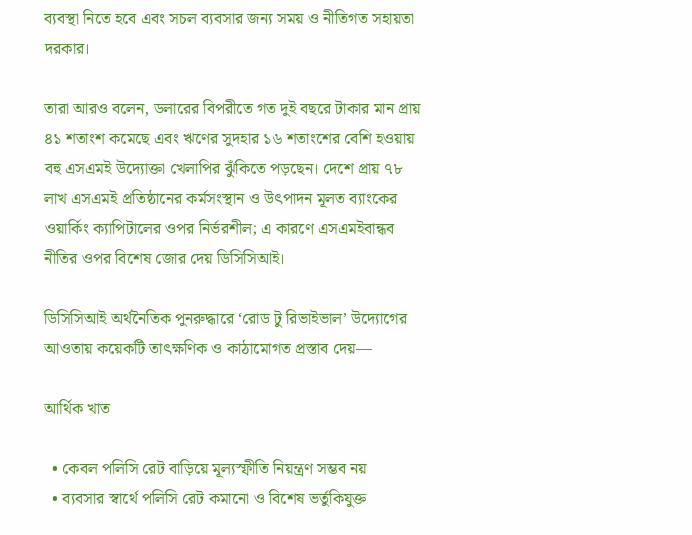ব্যবস্থা নিতে হবে এবং সচল ব্যবসার জন্য সময় ও নীতিগত সহায়তা দরকার।

তারা আরও ব‌লেন, ডলারের বিপরীতে গত দুই বছরে টাকার মান প্রায় ৪১ শতাংশ কমেছে এবং ঋণের সুদহার ১৬ শতাংশের বেশি হওয়ায় বহু এসএমই উদ্যোক্তা খেলাপির ঝুঁকিতে পড়ছেন। দেশে প্রায় ৭৮ লাখ এসএমই প্রতিষ্ঠানের কর্মসংস্থান ও উৎপাদন মূলত ব্যাংকের ওয়ার্কিং ক্যাপিটালের ওপর নির্ভরশীল; এ কারণে এসএমইবান্ধব নীতির ওপর বিশেষ জোর দেয় ডি‌সিসিআই।

ডি‌সিসিআই অর্থনৈতিক পুনরুদ্ধারে ‘রোড টু রিভাইভাল’ উদ্যোগের আওতায় কয়েকটি তাৎক্ষণিক ও কাঠামোগত প্রস্তাব দেয়—

আর্থিক খাত

  • কেবল পলিসি রেট বাড়িয়ে মূল্যস্ফীতি নিয়ন্ত্রণ সম্ভব নয়
  • ব্যবসার স্বার্থে পলিসি রেট কমানো ও বিশেষ ভর্তুকিযুক্ত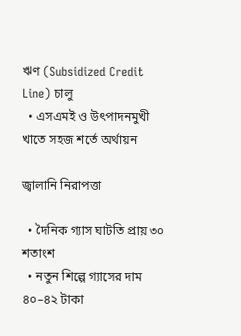ঋণ (Subsidized Credit Line) চালু
  • এসএমই ও উৎপাদনমুখী খাতে সহজ শর্তে অর্থায়ন

জ্বালানি নিরাপত্তা

  • দৈনিক গ্যাস ঘাটতি প্রায় ৩০ শতাংশ
  • নতুন শিল্পে গ্যাসের দাম ৪০–৪২ টাকা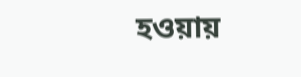হওয়ায়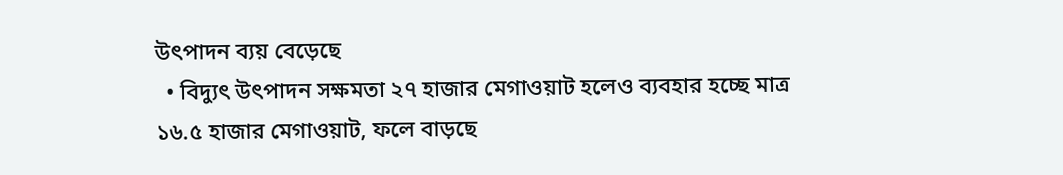উৎপাদন ব্যয় বেড়েছে
  • বিদ্যুৎ উৎপাদন সক্ষমতা ২৭ হাজার মেগাওয়াট হলেও ব্যবহার হচ্ছে মাত্র ১৬.৫ হাজার মেগাওয়াট, ফলে বাড়ছে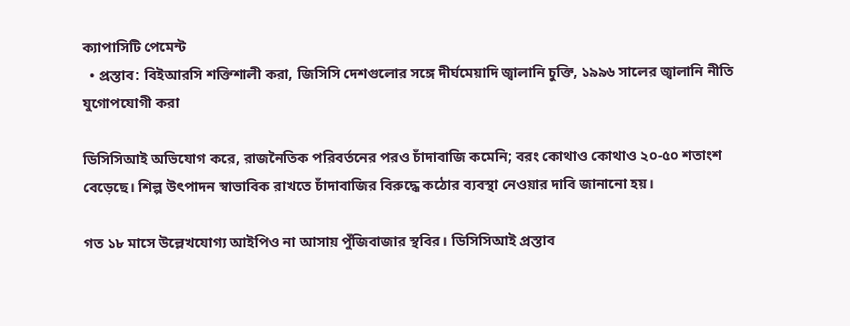ক্যাপাসিটি পেমেন্ট
  • প্রস্তাব: বিইআরসি শক্তিশালী করা, জিসিসি দেশগুলোর সঙ্গে দীর্ঘমেয়াদি জ্বালানি চুক্তি, ১৯৯৬ সালের জ্বালানি নীতি যুগোপযোগী করা

ডি‌সিসিআই অভিযোগ করে, রাজনৈতিক পরিবর্তনের পরও চাঁদাবাজি কমেনি; বরং কোথাও কোথাও ২০-৫০ শতাংশ বেড়েছে। শিল্প উৎপাদন স্বাভাবিক রাখতে চাঁদাবাজির বিরুদ্ধে কঠোর ব্যবস্থা নেওয়ার দাবি জানানো হয়।

গত ১৮ মাসে উল্লেখযোগ্য আইপিও না আসায় পুঁজিবাজার স্থবির। ডি‌সিসিআই প্রস্তাব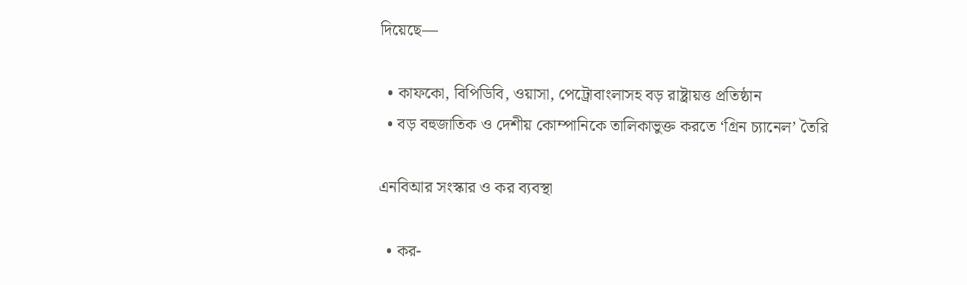দিয়েছে—

  • কাফকো, বিপিডিবি, ওয়াসা, পেট্রোবাংলাসহ বড় রাষ্ট্রায়ত্ত প্রতিষ্ঠান
  • বড় বহুজাতিক ও দেশীয় কোম্পানিকে তালিকাভুক্ত করতে ‘গ্রিন চ্যানেল’ তৈরি

এনবিআর সংস্কার ও কর ব্যবস্থা

  • কর-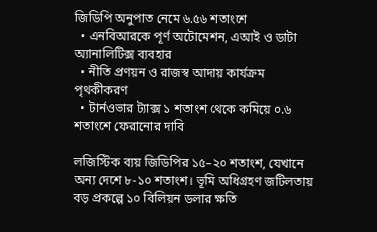জিডিপি অনুপাত নেমে ৬.৫৬ শতাংশে
  • এনবিআরকে পূর্ণ অটোমেশন, এআই ও ডাটা অ্যানালিটিক্স ব্যবহার
  • নীতি প্রণয়ন ও রাজস্ব আদায় কার্যক্রম পৃথকীকরণ
  • টার্নওভার ট্যাক্স ১ শতাংশ থেকে কমিয়ে ০.৬ শতাংশে ফেরানোর দাবি

লজিস্টিক ব্যয় জিডিপির ১৫–২০ শতাংশ, যেখানে অন্য দেশে ৮-১০ শতাংশ। ভূমি অধিগ্রহণ জটিলতায় বড় প্রকল্পে ১০ বিলিয়ন ডলার ক্ষতি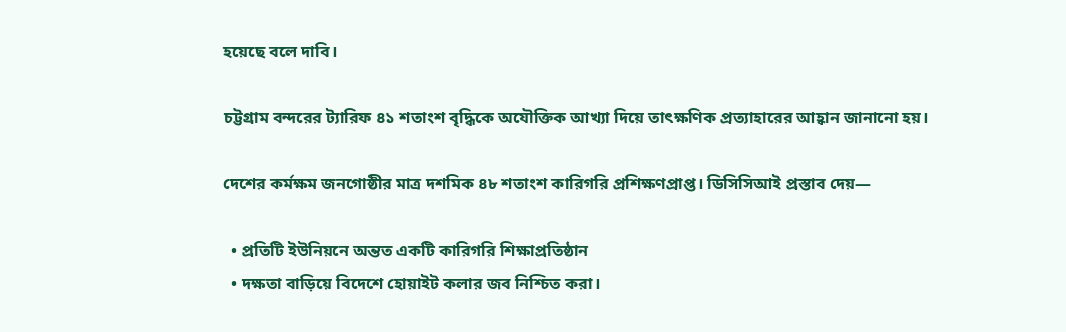হয়েছে বলে দাবি।

চট্টগ্রাম বন্দরের ট্যারিফ ৪১ শতাংশ বৃদ্ধিকে অযৌক্তিক আখ্যা দিয়ে তাৎক্ষণিক প্রত্যাহারের আহ্বান জানানো হয়।

দেশের কর্মক্ষম জনগোষ্ঠীর মাত্র দশমিক ৪৮ শতাংশ কারিগরি প্রশিক্ষণপ্রাপ্ত। ডি‌সিসিআই প্রস্তাব দেয়—

  • প্রতিটি ইউনিয়নে অন্তত একটি কারিগরি শিক্ষাপ্রতিষ্ঠান
  • দক্ষতা বাড়িয়ে বিদেশে হোয়াইট কলার জব নিশ্চিত করা।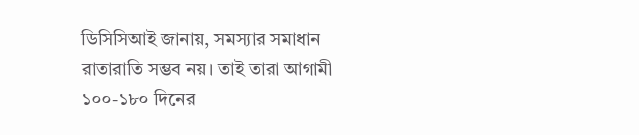ডি‌সিসিআই জানায়, সমস্যার সমাধান রাতারাতি সম্ভব নয়। তাই তারা আগামী ১০০-১৮০ দিনের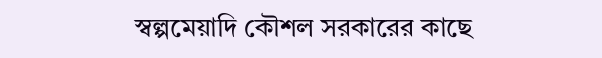স্বল্পমেয়াদি কৌশল সরকারের কাছে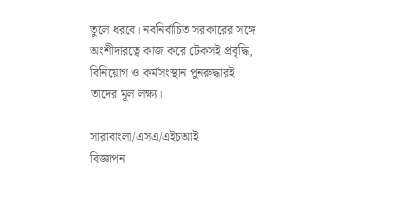তুলে ধরবে। নবনির্বাচিত সরকারের সঙ্গে অংশীদারত্বে কাজ করে টেকসই প্রবৃদ্ধি, বিনিয়োগ ও কর্মসংস্থান পুনরুদ্ধারই তাদের মূল লক্ষ্য।

সারাবাংলা/এসএ/এইচআই
বিজ্ঞাপন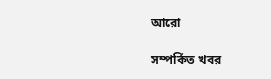আরো

সম্পর্কিত খবর